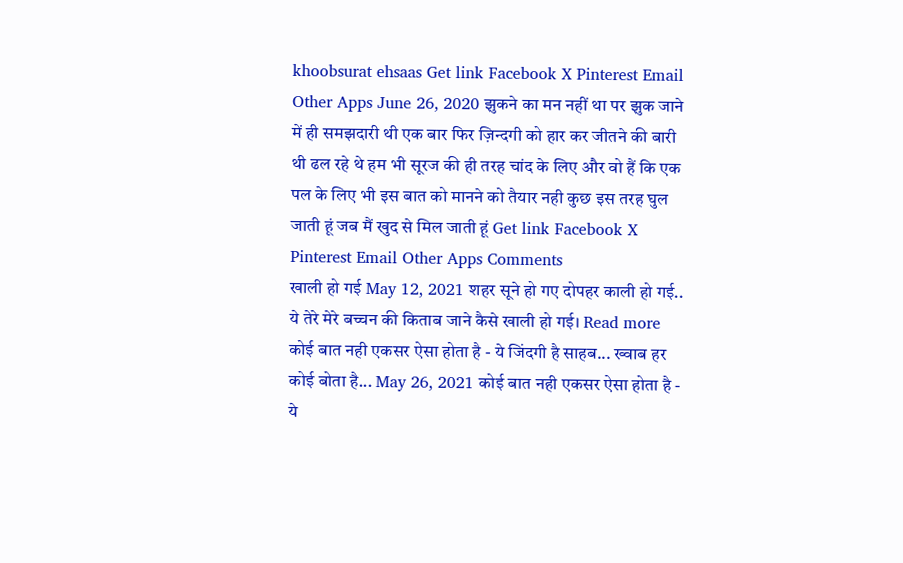khoobsurat ehsaas Get link Facebook X Pinterest Email Other Apps June 26, 2020 झुकने का मन नहीं था पर झुक जाने में ही समझदारी थी एक बार फिर ज़िन्दगी को हार कर जीतने की बारी थी ढल रहे थे हम भी सूरज की ही तरह चांद के लिए और वो हैं कि एक पल के लिए भी इस बात को मानने को तैयार नही कुछ इस तरह घुल जाती हूं जब मैं खुद से मिल जाती हूं Get link Facebook X Pinterest Email Other Apps Comments
खाली हो गई May 12, 2021 शहर सूने हो गए दोपहर काली हो गई.. ये तेरे मेरे बच्चन की किताब जाने कैसे खाली हो गई। Read more
कोई बात नही एकसर ऐसा होता है - ये जिंदगी है साहब... ख्वाब हर कोई बोता है... May 26, 2021 कोई बात नही एकसर ऐसा होता है - ये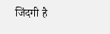जिंदगी है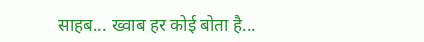साहब... ख्वाब हर कोई बोता है...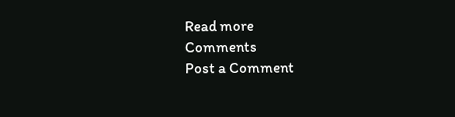Read more
Comments
Post a Comment